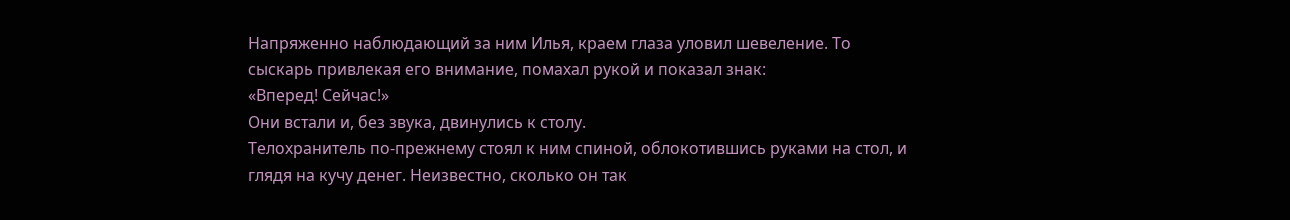Напряженно наблюдающий за ним Илья, краем глаза уловил шевеление. То сыскарь привлекая его внимание, помахал рукой и показал знак:
«Вперед! Сейчас!»
Они встали и, без звука, двинулись к столу.
Телохранитель по-прежнему стоял к ним спиной, облокотившись руками на стол, и глядя на кучу денег. Неизвестно, сколько он так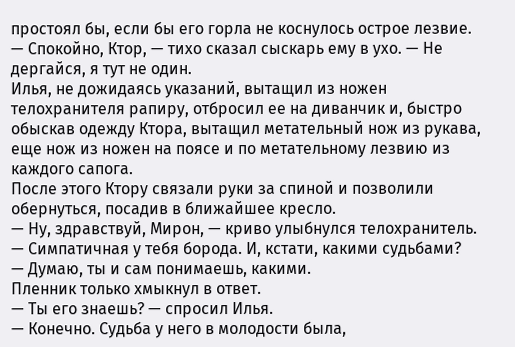простоял бы, если бы его горла не коснулось острое лезвие.
— Спокойно, Ктор, — тихо сказал сыскарь ему в ухо. — Не дергайся, я тут не один.
Илья, не дожидаясь указаний, вытащил из ножен телохранителя рапиру, отбросил ее на диванчик и, быстро обыскав одежду Ктора, вытащил метательный нож из рукава, еще нож из ножен на поясе и по метательному лезвию из каждого сапога.
После этого Ктору связали руки за спиной и позволили обернуться, посадив в ближайшее кресло.
— Ну, здравствуй, Мирон, — криво улыбнулся телохранитель. — Симпатичная у тебя борода. И, кстати, какими судьбами?
— Думаю, ты и сам понимаешь, какими.
Пленник только хмыкнул в ответ.
— Ты его знаешь? — спросил Илья.
— Конечно. Судьба у него в молодости была,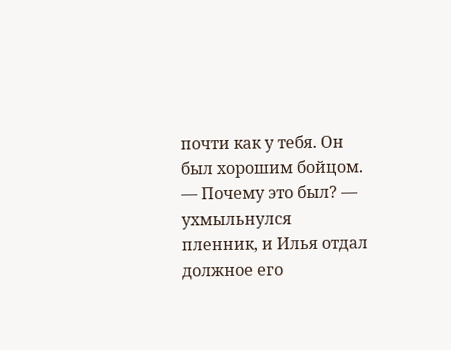почти как у тебя. Он был хорошим бойцом.
— Почему это был? — ухмыльнулся пленник, и Илья отдал должное его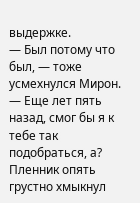выдержке.
— Был потому что был, — тоже усмехнулся Мирон. — Еще лет пять назад, смог бы я к тебе так подобраться, а?
Пленник опять грустно хмыкнул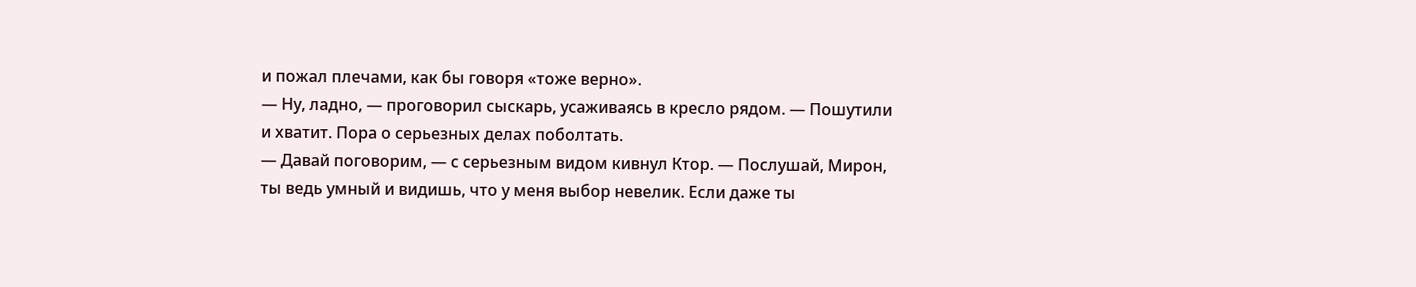и пожал плечами, как бы говоря «тоже верно».
— Ну, ладно, — проговорил сыскарь, усаживаясь в кресло рядом. — Пошутили и хватит. Пора о серьезных делах поболтать.
— Давай поговорим, — с серьезным видом кивнул Ктор. — Послушай, Мирон, ты ведь умный и видишь, что у меня выбор невелик. Если даже ты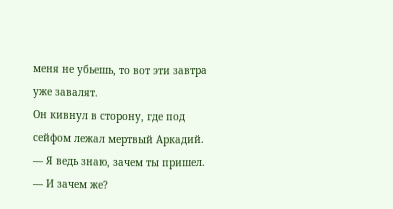меня не убьешь, то вот эти завтра уже завалят.
Он кивнул в сторону, где под сейфом лежал мертвый Аркадий.
— Я ведь знаю, зачем ты пришел.
— И зачем же?